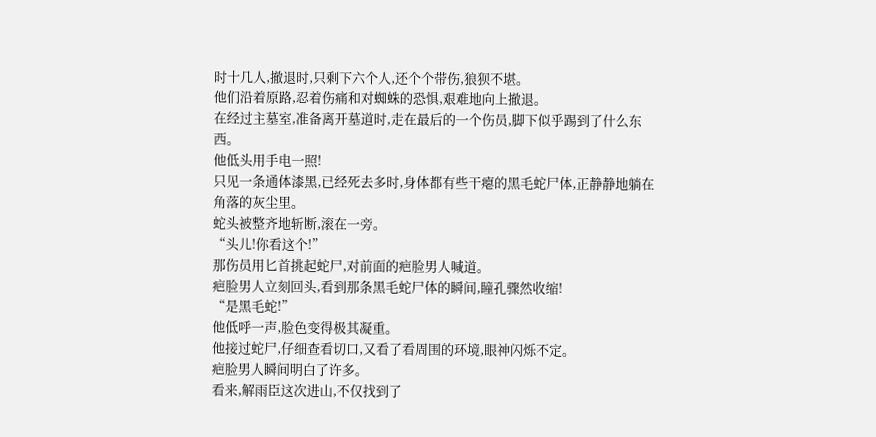时十几人,撤退时,只剩下六个人,还个个带伤,狼狈不堪。
他们沿着原路,忍着伤痛和对蜘蛛的恐惧,艰难地向上撤退。
在经过主墓室,准备离开墓道时,走在最后的一个伤员,脚下似乎踢到了什么东西。
他低头用手电一照!
只见一条通体漆黑,已经死去多时,身体都有些干瘪的黑毛蛇尸体,正静静地躺在角落的灰尘里。
蛇头被整齐地斩断,滚在一旁。
“头儿!你看这个!”
那伤员用匕首挑起蛇尸,对前面的疤脸男人喊道。
疤脸男人立刻回头,看到那条黑毛蛇尸体的瞬间,瞳孔骤然收缩!
“是黑毛蛇!”
他低呼一声,脸色变得极其凝重。
他接过蛇尸,仔细查看切口,又看了看周围的环境,眼神闪烁不定。
疤脸男人瞬间明白了许多。
看来,解雨臣这次进山,不仅找到了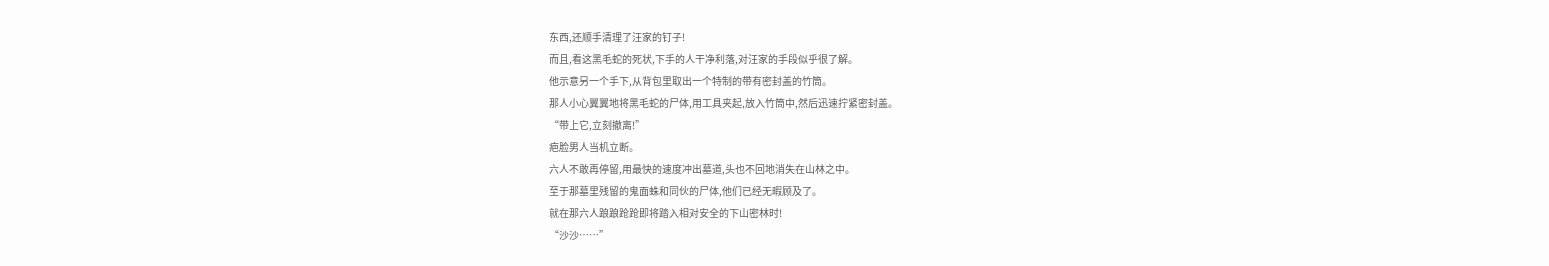东西,还顺手清理了汪家的钉子!
而且,看这黑毛蛇的死状,下手的人干净利落,对汪家的手段似乎很了解。
他示意另一个手下,从背包里取出一个特制的带有密封盖的竹筒。
那人小心翼翼地将黑毛蛇的尸体,用工具夹起,放入竹筒中,然后迅速拧紧密封盖。
“带上它,立刻撤离!”
疤脸男人当机立断。
六人不敢再停留,用最快的速度冲出墓道,头也不回地消失在山林之中。
至于那墓里残留的鬼面蛛和同伙的尸体,他们已经无暇顾及了。
就在那六人踉踉跄跄即将踏入相对安全的下山密林时!
“沙沙……”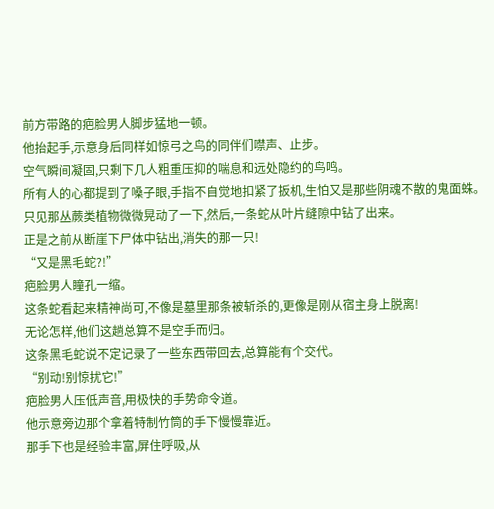前方带路的疤脸男人脚步猛地一顿。
他抬起手,示意身后同样如惊弓之鸟的同伴们噤声、止步。
空气瞬间凝固,只剩下几人粗重压抑的喘息和远处隐约的鸟鸣。
所有人的心都提到了嗓子眼,手指不自觉地扣紧了扳机,生怕又是那些阴魂不散的鬼面蛛。
只见那丛蕨类植物微微晃动了一下,然后,一条蛇从叶片缝隙中钻了出来。
正是之前从断崖下尸体中钻出,消失的那一只!
“又是黑毛蛇?!”
疤脸男人瞳孔一缩。
这条蛇看起来精神尚可,不像是墓里那条被斩杀的,更像是刚从宿主身上脱离!
无论怎样,他们这趟总算不是空手而归。
这条黑毛蛇说不定记录了一些东西带回去,总算能有个交代。
“别动!别惊扰它!”
疤脸男人压低声音,用极快的手势命令道。
他示意旁边那个拿着特制竹筒的手下慢慢靠近。
那手下也是经验丰富,屏住呼吸,从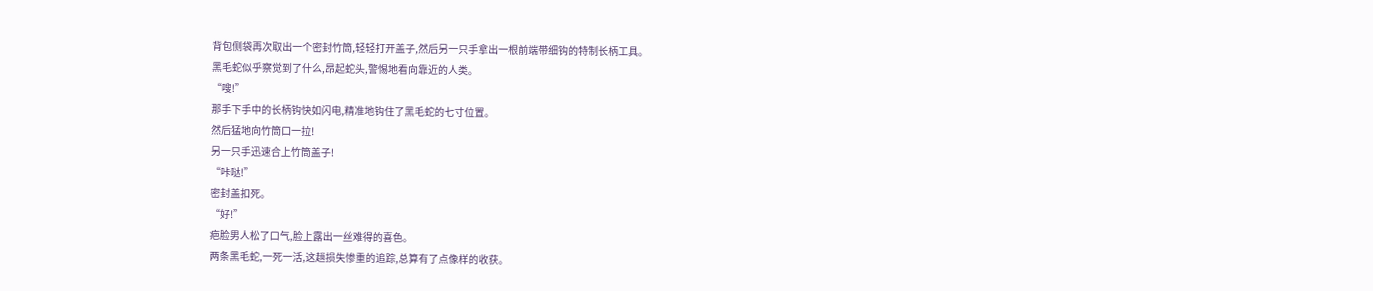背包侧袋再次取出一个密封竹筒,轻轻打开盖子,然后另一只手拿出一根前端带细钩的特制长柄工具。
黑毛蛇似乎察觉到了什么,昂起蛇头,警惕地看向靠近的人类。
“嗖!”
那手下手中的长柄钩快如闪电,精准地钩住了黑毛蛇的七寸位置。
然后猛地向竹筒口一拉!
另一只手迅速合上竹筒盖子!
“咔哒!”
密封盖扣死。
“好!”
疤脸男人松了口气,脸上露出一丝难得的喜色。
两条黑毛蛇,一死一活,这趟损失惨重的追踪,总算有了点像样的收获。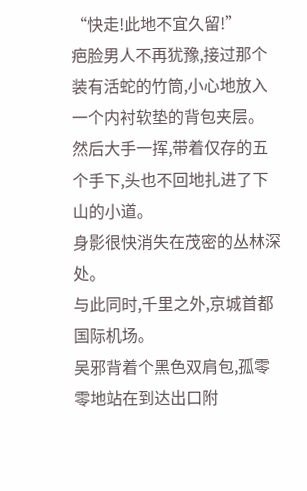“快走!此地不宜久留!”
疤脸男人不再犹豫,接过那个装有活蛇的竹筒,小心地放入一个内衬软垫的背包夹层。
然后大手一挥,带着仅存的五个手下,头也不回地扎进了下山的小道。
身影很快消失在茂密的丛林深处。
与此同时,千里之外,京城首都国际机场。
吴邪背着个黑色双肩包,孤零零地站在到达出口附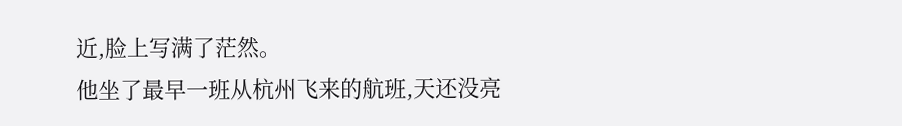近,脸上写满了茫然。
他坐了最早一班从杭州飞来的航班,天还没亮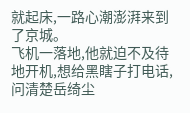就起床,一路心潮澎湃来到了京城。
飞机一落地,他就迫不及待地开机,想给黑瞎子打电话,问清楚岳绮尘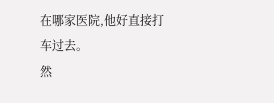在哪家医院,他好直接打车过去。
然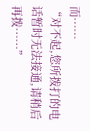而……
“对不起,您所拨打的电话暂时无法接通,请稍后再拨……”